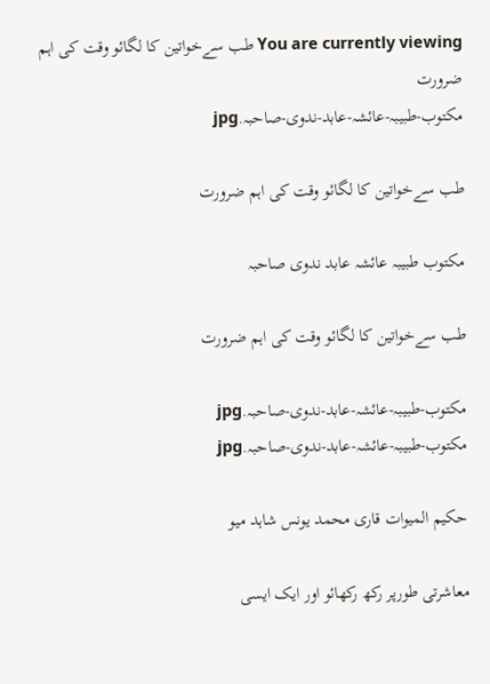You are currently viewing طب سےخواتین کا لگائو وقت کی اہم ضرورت
مکتوب-طبیبہ-عائشہ-عابد-ندوی-صاحبہ.jpg

طب سےخواتین کا لگائو وقت کی اہم ضرورت

مکتوب طبیبہ عائشہ عابد ندوی صاحبہ

طب سےخواتین کا لگائو وقت کی اہم ضرورت

مکتوب-طبیبہ-عائشہ-عابد-ندوی-صاحبہ.jpg
مکتوب-طبیبہ-عائشہ-عابد-ندوی-صاحبہ.jpg

حکیم المیوات قاری محمد یونس شاہد میو

معاشرتی طورپر رکھ رکھائو اور ایک ایسی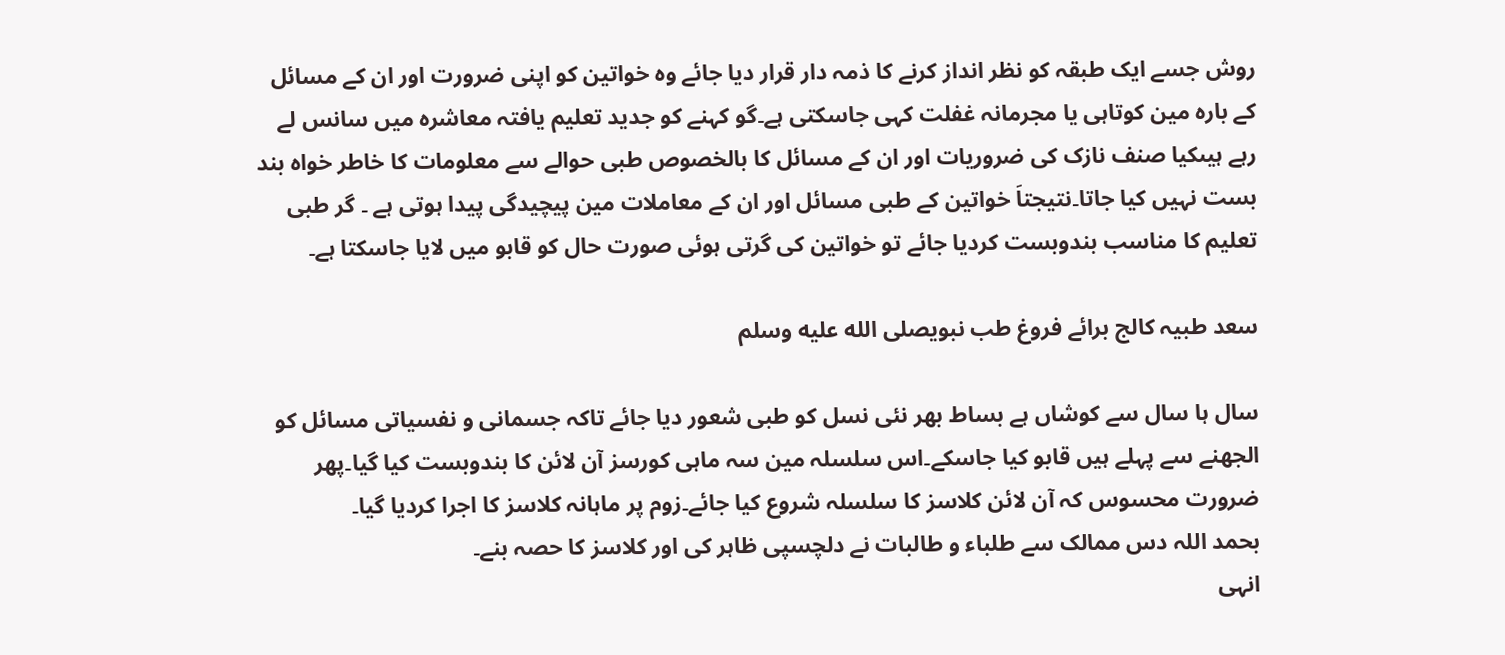روش جسے ایک طبقہ کو نظر انداز کرنے کا ذمہ دار قرار دیا جائے وہ خواتین کو اپنی ضرورت اور ان کے مسائل کے بارہ مین کوتاہی یا مجرمانہ غفلت کہی جاسکتی ہے۔گو کہنے کو جدید تعلیم یافتہ معاشرہ میں سانس لے رہے ہیںکیا صنف نازک کی ضروریات اور ان کے مسائل کا بالخصوص طبی حوالے سے معلومات کا خاطر خواہ بند بست نہیں کیا جاتا۔نتیجتاَ خواتین کے طبی مسائل اور ان کے معاملات مین پیچیدگی پیدا ہوتی ہے ۔ گر طبی تعلیم کا مناسب بندوبست کردیا جائے تو خواتین کی گرتی ہوئی صورت حال کو قابو میں لایا جاسکتا ہے۔

سعد طبیہ کالج برائے فروغ طب نبویصلى الله عليه وسلم

سال ہا سال سے کوشاں ہے بساط بھر نئی نسل کو طبی شعور دیا جائے تاکہ جسمانی و نفسیاتی مسائل کو الجھنے سے پہلے ہیں قابو کیا جاسکے۔اس سلسلہ مین سہ ماہی کورسز آن لائن کا بندوبست کیا گیا۔پھر ضرورت محسوس کہ آن لائن کلاسز کا سلسلہ شروع کیا جائے۔زوم پر ماہانہ کلاسز کا اجرا کردیا گیا۔
بحمد اللہ دس ممالک سے طلباء و طالبات نے دلچسپی ظاہر کی اور کلاسز کا حصہ بنے۔
انہی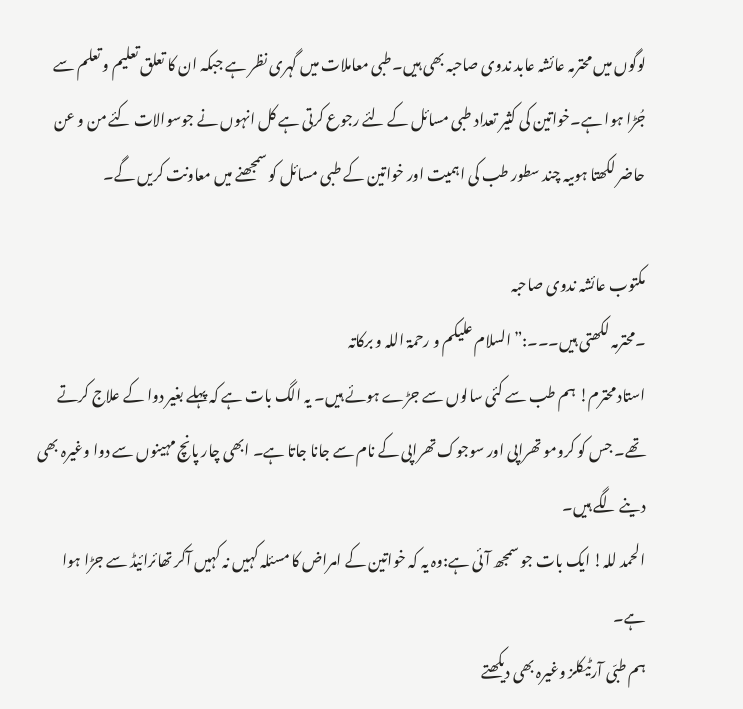لوگوں میں محترمہ عائشہ عابد ندوی صاحبہ بھی ہیں۔طبی معاملات میں گہری نظر ہے جبکہ ان کا تعلق تعلیم و تعلم سے جُڑا ہوا ہے۔خواتین کی کثیر تعداد طبی مسائل کے لئے رجوع کرتی ہے کل انہوں نے جوسوالات کئے من و عن حاضر لکھتا ہوںیہ چند سطور طب کی اہمیت اور خواتین کے طبی مسائل کو سمجھنے میں معاونت کریں گے۔

مکتوب عائشہ ندوی صاحبہ
۔محترمہ لکھتی ہیں۔۔۔:”السلام علیکم و رحمۃ اللہ و برکاتہ
استاد محترم! ہم طب سے کئی سالوں سے جڑے ہوئے ہیں۔ یہ الگ بات ہے کہ پہلے بغیر دوا کے علاج کرتے تھے۔ جس کو کرومو تھراپی اور سوجوک تھراپی کے نام سے جانا جاتا ہے۔ ابھی چار پانچ مہینوں سے دوا وغیرہ بھی دینے لگے ہیں۔
الحمد للہ! ایک بات جو سمجھ آئی ہے:وہ یہ کہ خواتین کے امراض کا مسئلہ کہیں نہ کہیں آکر تھائرائیڈ سے جڑا ہوا ہے۔
ہم طبّی آرٹیکلز وغیرہ بھی دیکھتے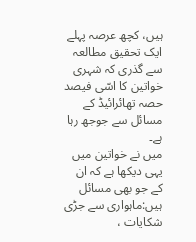ہیں، کچھ عرصہ پہلے ایک تحقیق مطالعہ سے گذری کہ شہری خواتین کا اسّی فیصد حصہ تھائرائیڈ کے مسائل سے جوجھ رہا ہے۔
میں نے خواتین میں یہی دیکھا ہے کہ ان کے جو بھی مسائل ہیں:ماہواری سے جڑی شکایات ،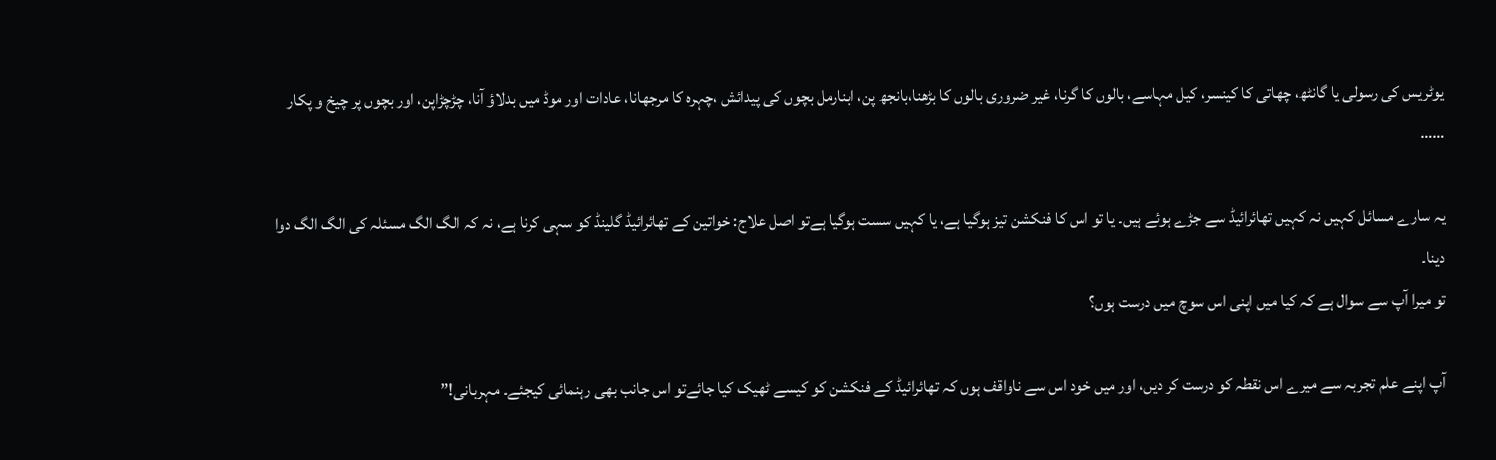یوٹریس کی رسولی یا گانٹھ، چھاتی کا کینسر، کیل مہاسے، بالوں کا گرنا، غیر ضروری بالوں کا بڑھنا،بانجھ پن، ابنارمل بچوں کی پیدائش ،چہرہ کا مرجھانا، عادات اور موڈ میں بدلاؤ آنا، چڑچڑاپن، اور بچوں پر چیخ و پکار ……

یہ سارے مسائل کہیں نہ کہیں تھائرائیڈ سے جڑے ہوئے ہیں۔ یا تو اس کا فنکشن تیز ہوگیا ہے، یا کہیں سست ہوگیا ہےتو اصل علاج: خواتین کے تھائرائیڈ گلینڈ کو سہی کرنا ہے، نہ کہ الگ الگ مسئلہ کی الگ الگ دوا دینا۔
تو میرا آپ سے سوال ہے کہ کیا میں اپنی اس سوچ میں درست ہوں؟

آپ اپنے علم تجربہ سے میرے اس نقطہ کو درست کر دیں، اور میں خود اس سے ناواقف ہوں کہ تھائرائیڈ کے فنکشن کو کیسے ٹھیک کیا جائےتو اس جانب بھی رہنمائی کیجئے۔ مہربانی!”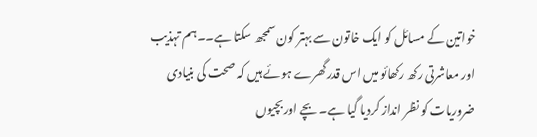خواتین کے مسائل کو ایک خاتون سے بہتر کون سمجھ سکتا ہے۔۔ہم تہذیب اور معاشرتی رکھ رکھائو میں اس قدرگھرے ہوئے ہیں کہ صحت کی بنیادی ضروریات کو نظر انداز کردیا گیا ہے۔ بچے اوربچیوں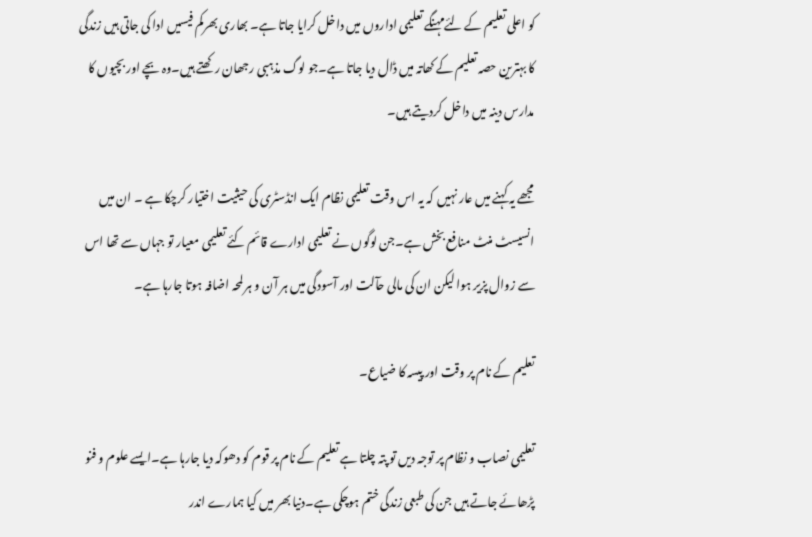کو اعلی تعلیم کے لئےمہنگے تعلیمی اداروں میں داخل کرایا جاتا ہے۔ بھاری بھرکم فیسیں ادا کی جاتی ہیں زندگی کا بہترین حصہ تعلیم کے کھاتہ میں ڈال دیا جاتا ہے۔جو لوگ مذہبی رجھان رکھتے ہیں۔وہ بچے اور بچیوں کا مدارس دینہ میں داخل کردیتے ہیں۔

مجھے یہ کہنے میں عار نہیں کہ یہ اس وقت تعلیمی نظام ایک انڈسٹری کی حیثیت اختیار کرچکا ہے ۔ ان میں انسیسٹ منٹ منافع بخش ہے۔جن لوگوں نے تعلیمی ادارے قائم کئے تعلیمی معیار تو جہاں سے تھا اس سے زوال پزیر ہوا لیکن ان کی مالی حآلت اور آسودگی میں ہر آن و ہر لمحہ اضافہ ہوتا جارہا ہے۔

تعلیم کے نام پر وقت اور پیسہ کا ضیاع۔

تعلیمی نصاب و نظام پر توجہ دیں تو پتہ چلتا ہے تعلیم کے نام پر قوم کو دھوکہ دیا جارہا ہے۔ایسے علوم و فنو پڑھائے جاتے ہیں جن کی طبعی زندگی ختم ہوچکی ہے۔دنیا بھر میں کیا ہمارے اندر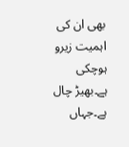بھی ان کی اہمیت زیرو ہوچکی ہے۔بھیڑ چال ہے۔جہاں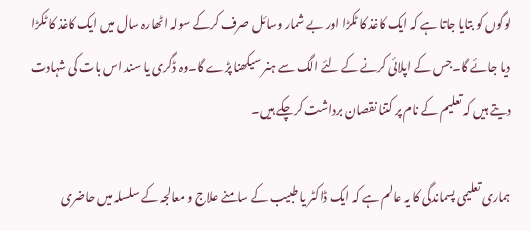لوگوں کو بتایا جاتا ہے کہ ایک کاغذ کا ٹکڑا اور بے شمار وسائل صرف کرکے سولہ اٹھارہ سال میں ایک کاغذ کا ٹکڑا دیا جائے گا۔جس کے اپلائی کرنے کے لئے الگ سے ہنر سیکھنا پڑے گا۔وہ ڈگری یا سند اس بات کی شہادت دیتے ہیں کہ تعلیم کے نام پر کتنا نقصان برداشت کرچکے ہیں۔

ہماری تعلیمی پسماندگی کا یہ عالم ہے کہ ایک ڈاکٹر یا طبیب کے سامنے علاج و معالجہ کے سلسلہ میں حاضری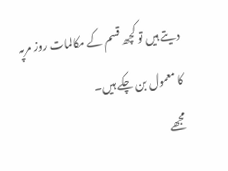دیتے ہیں تو کچھ قسم کے مکالمات روز مرپہ کا معمول بن چکے ہیں۔
مجھے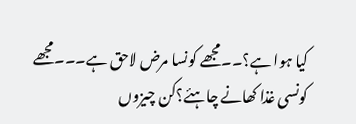کیا ہوا ہے؟۔۔مجھے کونسا مرض لاحق ہے۔۔۔مجھے کونسی غذا کھانے چاہئے؟کن چیزوں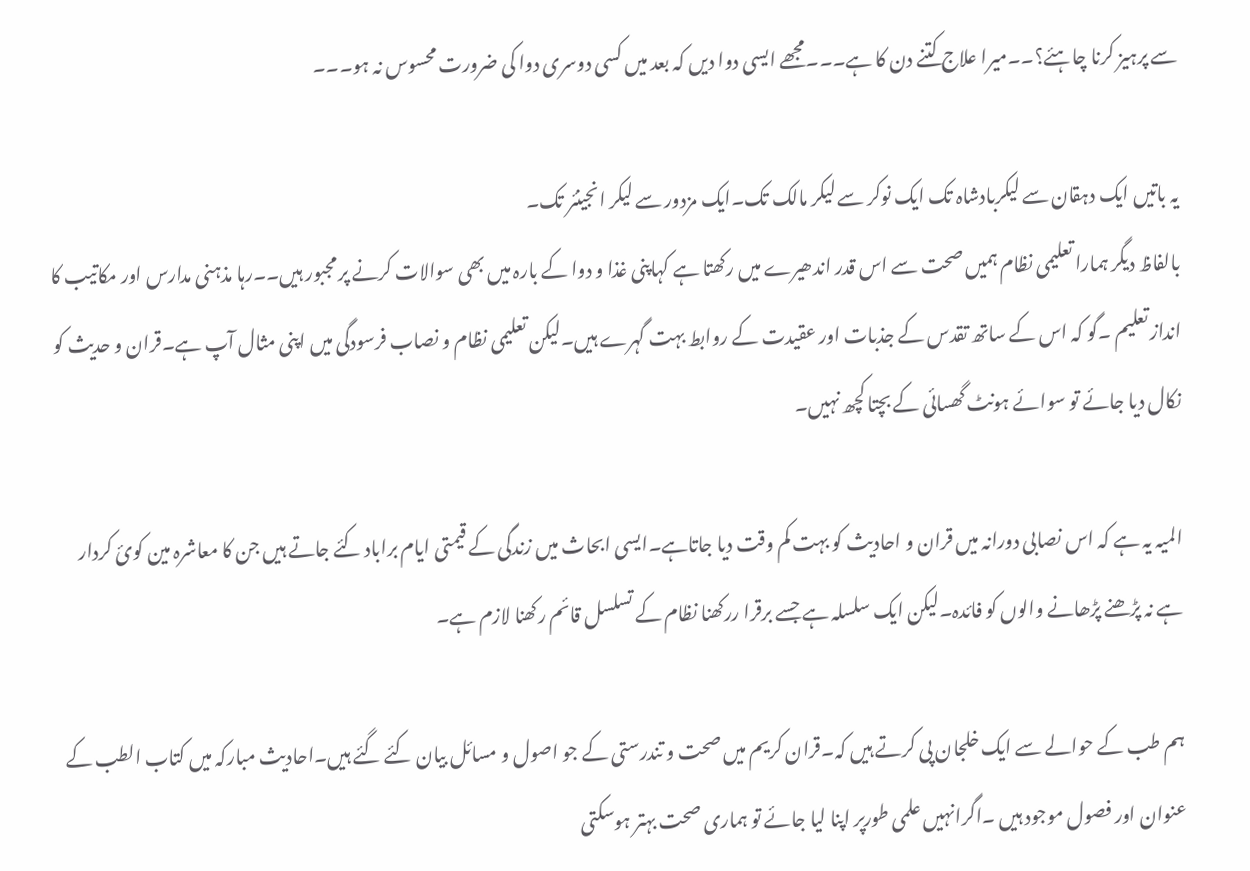سے پرہیز کرنا چاہئے؟۔۔میرا علاج کتنے دن کا ہے۔۔۔مجھے ایسی دوا دیں کہ بعد میں کسی دوسری دوا کی ضرورت محسوس نہ ہو۔۔۔

یہ باتیں ایک دہقان سے لیکربادشاہ تک ایک نوکر سے لیکر مالک تک۔ایک مزدور سے لیکر انجینئر تک۔
بالفاظ دیگر ہمارا تعلیمی نظام ہمیں صحت سے اس قدر اندھیرے میں رکھتا ہے کہاپنی غذا و دوا کے بارہ میں بھی سوالات کرنے پر مجبور ہیں۔۔رہا مذہنی مدارس اور مکاتیب کا انداز تعلیم ۔گو کہ اس کے ساتھ تقدس کے جذبات اور عقیدت کے روابط بہت گہرے ہیں۔لیکن تعلیمی نظام و نصاب فرسودگی میں اپنی مثال آپ ہے۔قران و حدیث کو نکال دیا جائے تو سوائے ہونٹ گھسائی کے بچتا کچھ نہیں۔

المیہ یہ ہے کہ اس نصابی دورانہ میں قران و احادیث کو بہت کم وقت دیا جاتاہے۔ایسی ابحاث میں زندگی کے قیمتی ایام براباد کئے جاتے ہیں جن کا معاشرہ مین کوئ کردار ہے نہ پڑھنے پڑھانے والوں کو فائدہ۔لیکن ایک سلسلہ ہے جسے برقرا ررکھنا نظام کے تسلسل قائم رکھنا لازم ہے۔

ہم طب کے حوالے سے ایک خلجان پی کرتے ہیں کہ۔قران کریم میں صحت و تندرستی کے جو اصول و مسائل بیان کئے گئے ہیں۔احادیث مبارکہ میں کتاب الطب کے عنوان اور فصول موجود ہیں ۔اگرانہیں علمی طورپر اپنا لیا جائے تو ہماری صحت بہتر ہوسکتی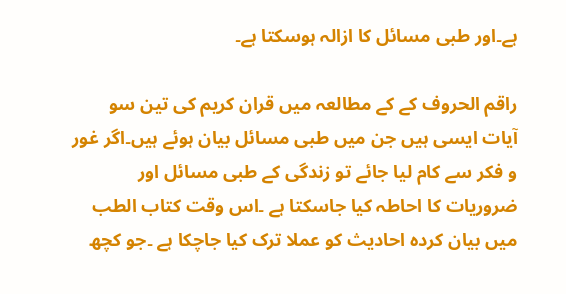ہے۔اور طبی مسائل کا ازالہ ہوسکتا ہے۔

راقم الحروف کے کے مطالعہ میں قران کریم کی تین سو آیات ایسی ہیں جن میں طبی مسائل بیان ہوئے ہیں۔اگر غور و فکر سے کام لیا جائے تو زندگی کے طبی مسائل اور ضروریات کا احاطہ کیا جاسکتا ہے ۔اس وقت کتاب الطب میں بیان کردہ احادیث کو عملا ترک کیا جاچکا ہے ۔جو کچھ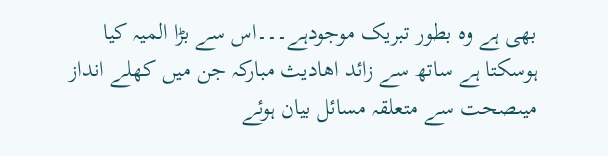بھی ہے وہ بطور تبریک موجودہے۔۔۔اس سے بڑا المیہ کیا ہوسکتا ہے ساتھ سے زائد اھادیث مبارکہ جن میں کھلے انداز میںصحت سے متعلقہ مسائل بیان ہوئے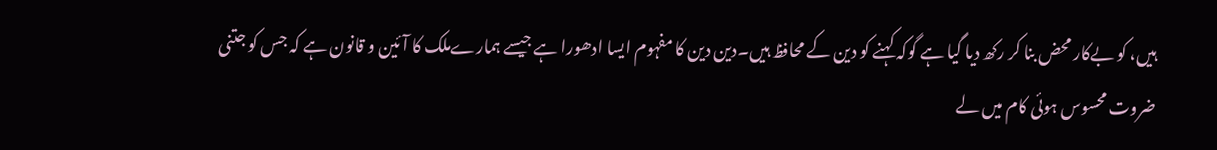ہیں، کو بےکار محض بنا کر رکھ دیا گیا ہے گوکہ کہنے کو دین کے محافظ ہیں۔دین دین کا مفہوم ایسا ادھورا ہے جیسے ہمارےملک کا آئین و قانون ہے کہ جس کو جتنی ضروت محسوس ہوئی کام میں لے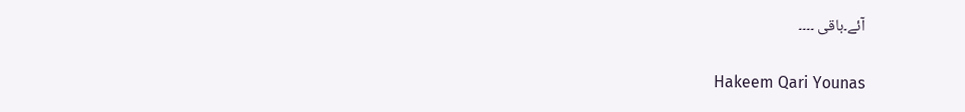آئے۔باقی ۔۔۔۔

Hakeem Qari Younas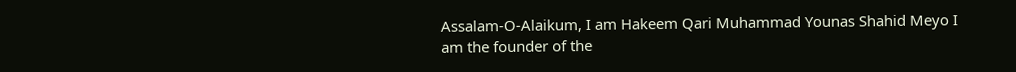Assalam-O-Alaikum, I am Hakeem Qari Muhammad Younas Shahid Meyo I am the founder of the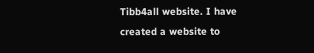Tibb4all website. I have created a website to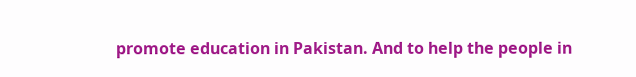promote education in Pakistan. And to help the people in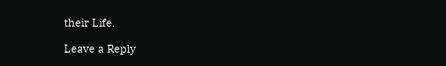their Life.

Leave a Reply